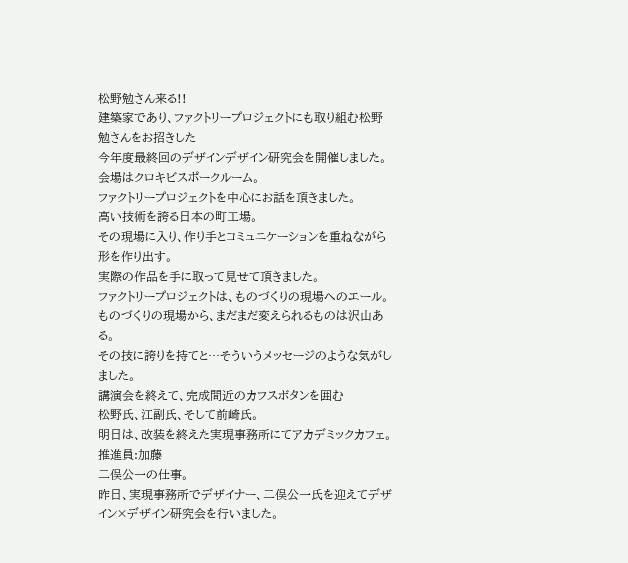松野勉さん来る!!
建築家であり、ファクトリープロジェクトにも取り組む松野勉さんをお招きした
今年度最終回のデザインデザイン研究会を開催しました。
会場はクロキビスポークルーム。
ファクトリープロジェクトを中心にお話を頂きました。
高い技術を誇る日本の町工場。
その現場に入り、作り手とコミュニケーションを重ねながら形を作り出す。
実際の作品を手に取って見せて頂きました。
ファクトリープロジェクトは、ものづくりの現場へのエール。
ものづくりの現場から、まだまだ変えられるものは沢山ある。
その技に誇りを持てと…そういうメッセージのような気がしました。
講演会を終えて、完成間近のカフスボタンを囲む
松野氏、江副氏、そして前崎氏。
明日は、改装を終えた実現事務所にてアカデミックカフェ。
推進員:加藤
二俣公一の仕事。
昨日、実現事務所でデザイナー、二俣公一氏を迎えてデザイン×デザイン研究会を行いました。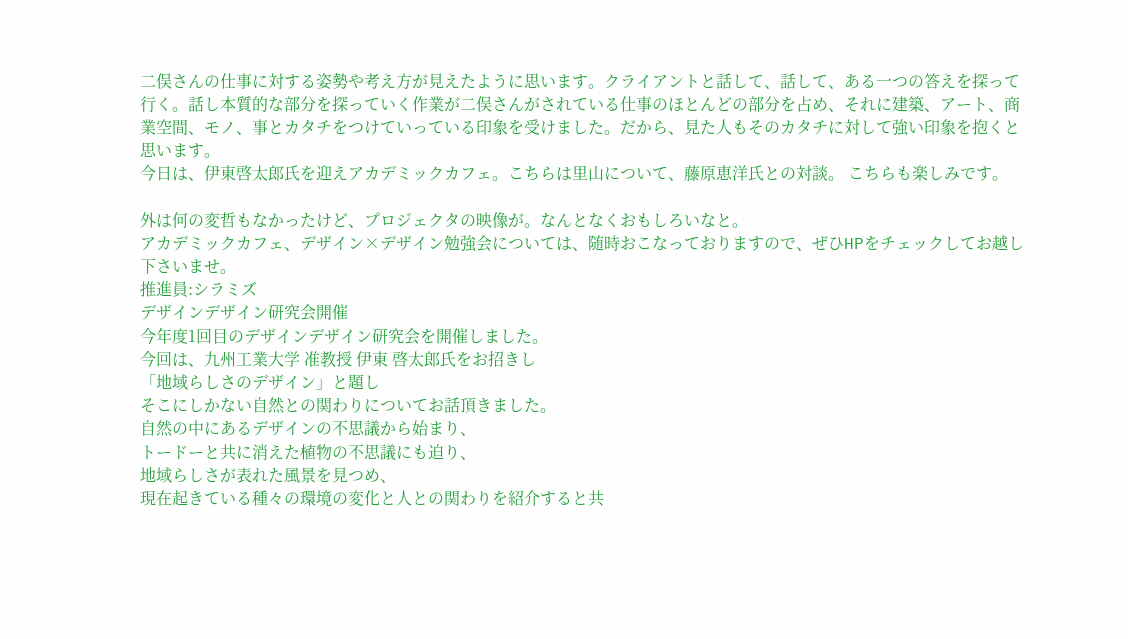二俣さんの仕事に対する姿勢や考え方が見えたように思います。クライアントと話して、話して、ある一つの答えを探って行く。話し本質的な部分を探っていく作業が二俣さんがされている仕事のほとんどの部分を占め、それに建築、アート、商業空間、モノ、事とカタチをつけていっている印象を受けました。だから、見た人もそのカタチに対して強い印象を抱くと思います。
今日は、伊東啓太郎氏を迎えアカデミックカフェ。こちらは里山について、藤原恵洋氏との対談。 こちらも楽しみです。

外は何の変哲もなかったけど、プロジェクタの映像が。なんとなくおもしろいなと。
アカデミックカフェ、デザイン×デザイン勉強会については、随時おこなっておりますので、ぜひHPをチェックしてお越し下さいませ。
推進員:シラミズ
デザインデザイン研究会開催
今年度1回目のデザインデザイン研究会を開催しました。
今回は、九州工業大学 准教授 伊東 啓太郎氏をお招きし
「地域らしさのデザイン」と題し
そこにしかない自然との関わりについてお話頂きました。
自然の中にあるデザインの不思議から始まり、
トードーと共に消えた植物の不思議にも迫り、
地域らしさが表れた風景を見つめ、
現在起きている種々の環境の変化と人との関わりを紹介すると共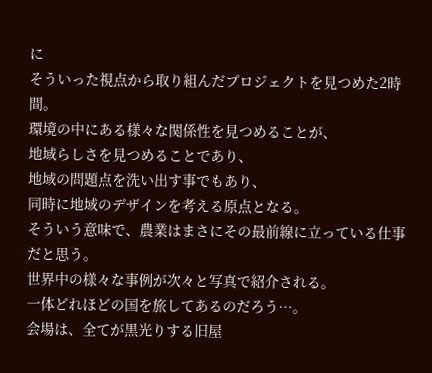に
そういった視点から取り組んだプロジェクトを見つめた2時間。
環境の中にある様々な関係性を見つめることが、
地域らしさを見つめることであり、
地域の問題点を洗い出す事でもあり、
同時に地域のデザインを考える原点となる。
そういう意味で、農業はまさにその最前線に立っている仕事だと思う。
世界中の様々な事例が次々と写真で紹介される。
一体どれほどの国を旅してあるのだろう…。
会場は、全てが黒光りする旧屋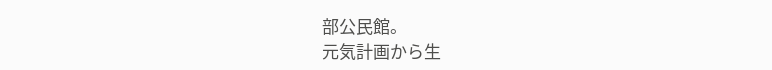部公民館。
元気計画から生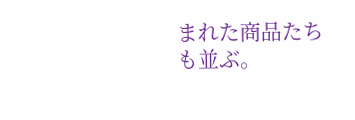まれた商品たちも並ぶ。